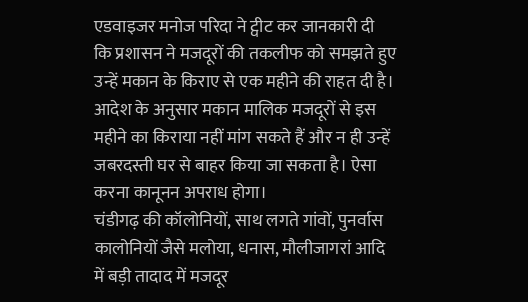एडवाइजर मनोज परिदा ने ट्वीट कर जानकारी दी कि प्रशासन ने मजदूरों की तकलीफ को समझते हुए उन्हें मकान के किराए से एक महीने की राहत दी है। आदेश के अनुसार मकान मालिक मजदूरों से इस महीने का किराया नहीं मांग सकते हैं और न ही उन्हें जबरदस्ती घर से बाहर किया जा सकता है। ऐसा करना कानूनन अपराध होगा।
चंडीगढ़ की कॉलोनियों, साथ लगते गांवों, पुनर्वास कालोनियों जैसे मलोया, धनास, मौलीजागरां आदि में बड़ी तादाद में मजदूर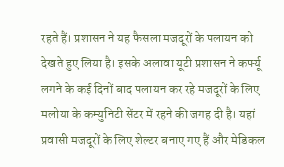रहते हैं। प्रशासन ने यह फैसला मजदूरों के पलायन को देखते हुए लिया है। इसके अलावा यूटी प्रशासन ने कर्फ्यू लगने के कई दिनों बाद पलायन कर रहे मजदूरों के लिए मलोया के कम्युनिटी सेंटर में रहने की जगह दी है। यहां प्रवासी मजदूरों के लिए शेल्टर बनाए गए हैं और मेडिकल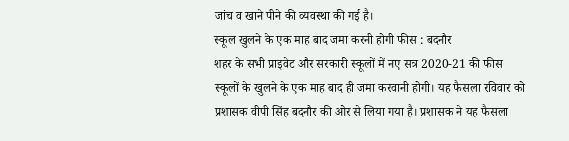जांच व खाने पीने की व्यवस्था की गई है।
स्कूल खुलने के एक माह बाद जमा करनी होगी फीस : बदनौर
शहर के सभी प्राइवेट और सरकारी स्कूलों में नए सत्र 2020-21 की फीस स्कूलों के खुलने के एक माह बाद ही जमा करवानी होगी। यह फैसला रविवार को प्रशासक वीपी सिंह बदनौर की ओर से लिया गया है। प्रशासक ने यह फैसला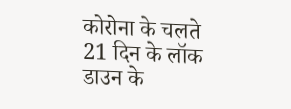कोरोना के चलते 21 दिन के लॉक डाउन के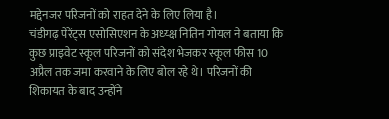मद्देनजर परिजनों को राहत देने के लिए लिया है।
चंडीगढ़ पेरेंट्स एसोसिएशन के अध्य्क्ष नितिन गोयल ने बताया कि कुछ प्राइवेट स्कूल परिजनों को संदेश भेजकर स्कूल फीस 10 अप्रैल तक जमा करवाने के लिए बोल रहे थे। परिजनों की शिकायत के बाद उन्होंने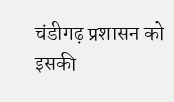चंडीगढ़ प्रशासन को इसकी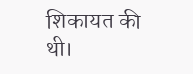शिकायत की थी।